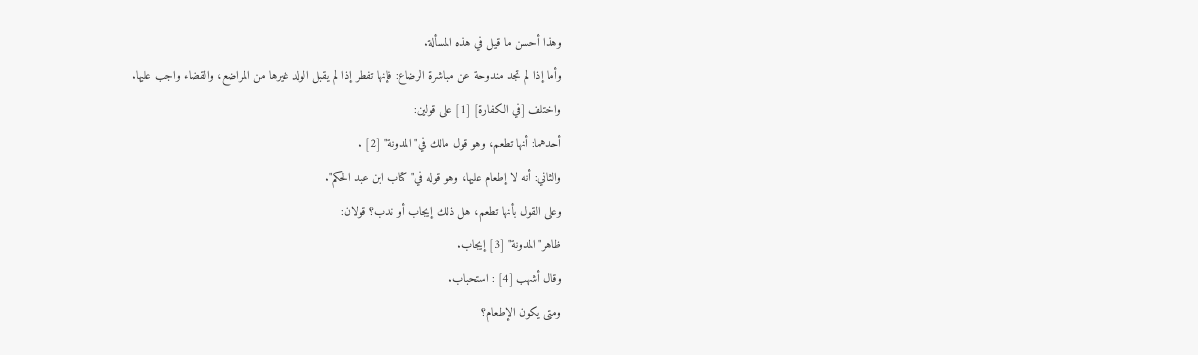وهذا أحسن ما قيل في هذه المسألة.
وأما إذا لم تجد مندوحة عن مباشرة الرضاع: فإنها تفطر إذا لم يقبل الولد غيرها من المراضع، والقضاء واجب عليها.
واختلف [في الكفارة] [1] على قولين:
أحدهما: أنها تطعم، وهو قول مالك في"المدونة" [2] .
والثاني: أنه لا إطعام عليها، وهو قوله في"كتاب ابن عبد الحكم".
وعلى القول بأنها تطعم، هل ذلك إيجاب أو ندب؟ قولان:
ظاهر"المدونة" [3] إيجاب.
وقال أشهب [4] : استحباب.
ومتى يكون الإطعام؟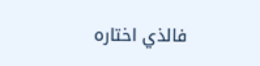فالذي اختاره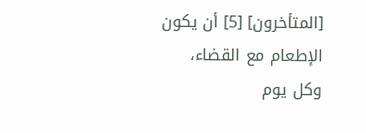[المتأخرون] [5] أن يكون الإطعام مع القضاء، وكل يوم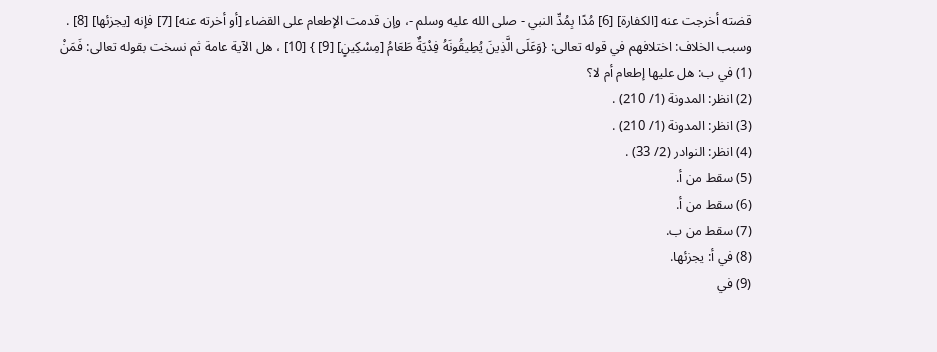قضته أخرجت عنه [الكفارة] [6] مُدًا بِمُدِّ النبي - صلى الله عليه وسلم -، وإن قدمت الإطعام على القضاء [أو أخرته عنه] [7] فإنه [يجزئها] [8] .
وسبب الخلاف: اختلافهم في قوله تعالى: {وَعَلَى الَّذِينَ يُطِيقُونَهُ فِدْيَةٌ طَعَامُ [مِسْكِينٍ] [9] } [10] ، هل الآية عامة ثم نسخت بقوله تعالى: فَمَنْ
(1) في ب: هل عليها إطعام أم لا؟
(2) انظر: المدونة (1/ 210) .
(3) انظر: المدونة (1/ 210) .
(4) انظر: النوادر (2/ 33) .
(5) سقط من أ.
(6) سقط من أ.
(7) سقط من ب.
(8) في أ: يجزئها.
(9) في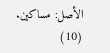الأصل: مساكين.
(10)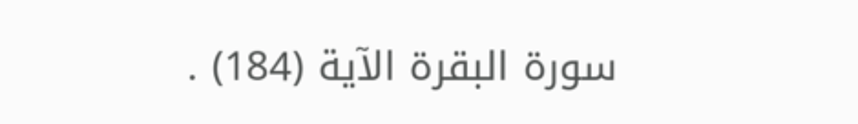سورة البقرة الآية (184) .